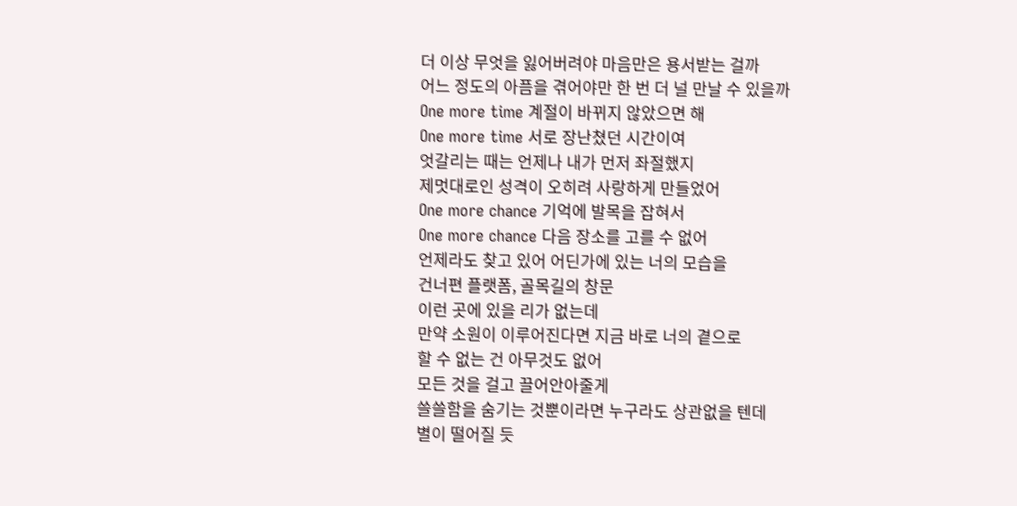더 이상 무엇을 잃어버려야 마음만은 용서받는 걸까
어느 정도의 아픔을 겪어야만 한 번 더 널 만날 수 있을까
One more time 계절이 바뀌지 않았으면 해
One more time 서로 장난쳤던 시간이여
엇갈리는 때는 언제나 내가 먼저 좌절했지
제멋대로인 성격이 오히려 사랑하게 만들었어
One more chance 기억에 발목을 잡혀서
One more chance 다음 장소를 고를 수 없어
언제라도 찾고 있어 어딘가에 있는 너의 모습을
건너편 플랫폼, 골목길의 창문
이런 곳에 있을 리가 없는데
만약 소원이 이루어진다면 지금 바로 너의 곁으로
할 수 없는 건 아무것도 없어
모든 것을 걸고 끌어안아줄게
쓸쓸함을 숨기는 것뿐이라면 누구라도 상관없을 텐데
별이 떨어질 듯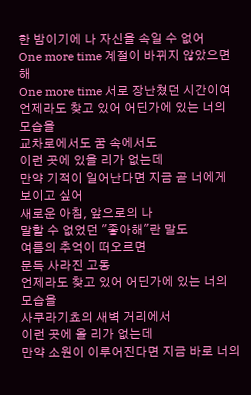한 밤이기에 나 자신을 속일 수 없어
One more time 계절이 바뀌지 않았으면 해
One more time 서로 장난쳤던 시간이여
언제라도 찾고 있어 어딘가에 있는 너의 모습을
교차로에서도 꿈 속에서도
이런 곳에 있을 리가 없는데
만약 기적이 일어난다면 지금 곧 너에게 보이고 싶어
새로운 아침, 앞으로의 나
말할 수 없었던 "좋아해"란 말도
여름의 추억이 떠오르면
문득 사라진 고동
언제라도 찾고 있어 어딘가에 있는 너의 모습을
사쿠라기쵸의 새벽 거리에서
이런 곳에 올 리가 없는데
만약 소원이 이루어진다면 지금 바로 너의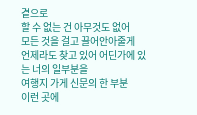곁으로
할 수 없는 건 아무것도 없어
모든 것을 걸고 끌어안아줄게
언제라도 찾고 있어 어딘가에 있는 너의 일부분을
여행지 가게 신문의 한 부분
이런 곳에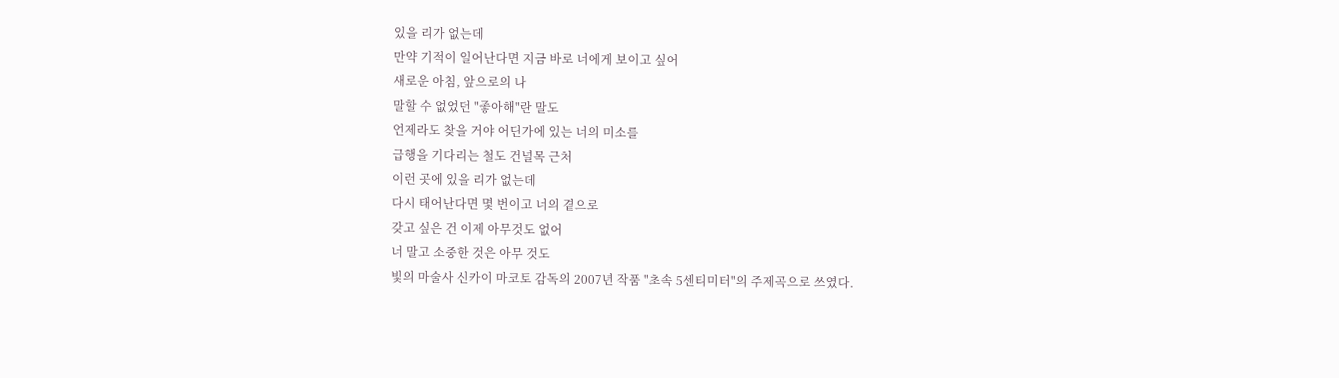있을 리가 없는데
만약 기적이 일어난다면 지금 바로 너에게 보이고 싶어
새로운 아침, 앞으로의 나
말할 수 없었던 "좋아해"란 말도
언제라도 찾을 거야 어딘가에 있는 너의 미소를
급행을 기다리는 철도 건널목 근처
이런 곳에 있을 리가 없는데
다시 태어난다면 몇 번이고 너의 곁으로
갖고 싶은 건 이제 아무것도 없어
너 말고 소중한 것은 아무 것도
빛의 마술사 신카이 마코토 감독의 2007년 작품 "초속 5센티미터"의 주제곡으로 쓰였다.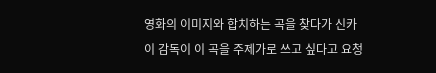영화의 이미지와 합치하는 곡을 찾다가 신카이 감독이 이 곡을 주제가로 쓰고 싶다고 요청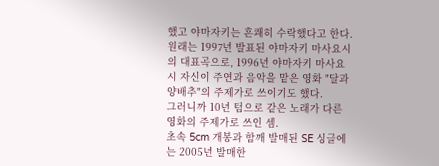했고 야마자키는 흔쾌히 수락했다고 한다.
원래는 1997년 발표된 야마자키 마사요시의 대표곡으로, 1996년 야마자키 마사요시 자신이 주연과 음악을 맡은 영화 "달과 양배추"의 주제가로 쓰이기도 했다.
그러니까 10년 텀으로 같은 노래가 다른 영화의 주제가로 쓰인 셈.
초속 5cm 개봉과 함깨 발매된 SE 싱글에는 2005년 발매한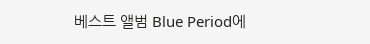베스트 앨범 Blue Period에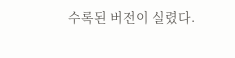수록된 버전이 실렸다.